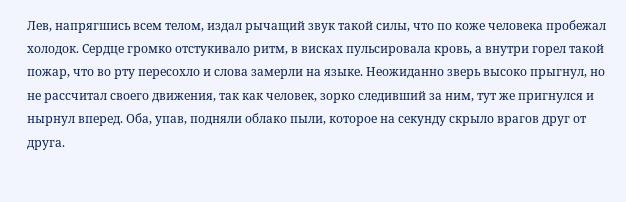Лев, напрягшись всем телом, издал рычащий звук такой силы, что по коже человека пробежал холодок. Сердце громко отстукивало ритм, в висках пульсировала кровь, а внутри горел такой пожар, что во рту пересохло и слова замерли на языке. Неожиданно зверь высоко прыгнул, но не рассчитал своего движения, так как человек, зорко следивший за ним, тут же пригнулся и нырнул вперед. Оба, упав, подняли облако пыли, которое на секунду скрыло врагов друг от друга.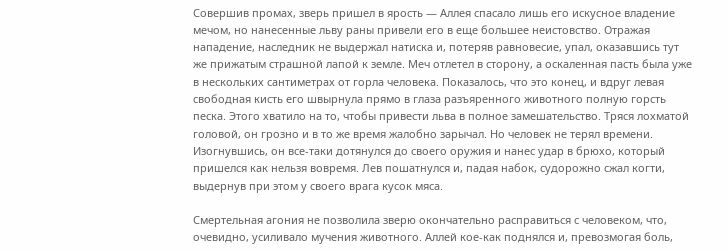Совершив промах, зверь пришел в ярость — Аллея спасало лишь его искусное владение мечом, но нанесенные льву раны привели его в еще большее неистовство. Отражая нападение, наследник не выдержал натиска и, потеряв равновесие, упал, оказавшись тут же прижатым страшной лапой к земле. Меч отлетел в сторону, а оскаленная пасть была уже в нескольких сантиметрах от горла человека. Показалось, что это конец, и вдруг левая свободная кисть его швырнула прямо в глаза разъяренного животного полную горсть песка. Этого хватило на то, чтобы привести льва в полное замешательство. Тряся лохматой головой, он грозно и в то же время жалобно зарычал. Но человек не терял времени. Изогнувшись, он все-таки дотянулся до своего оружия и нанес удар в брюхо, который пришелся как нельзя вовремя. Лев пошатнулся и, падая набок, судорожно сжал когти, выдернув при этом у своего врага кусок мяса.

Смертельная агония не позволила зверю окончательно расправиться с человеком, что, очевидно, усиливало мучения животного. Аллей кое-как поднялся и, превозмогая боль,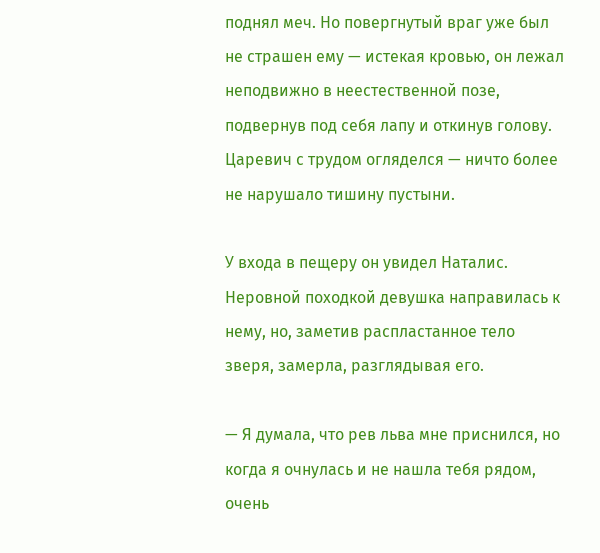поднял меч. Но повергнутый враг уже был не страшен ему — истекая кровью, он лежал неподвижно в неестественной позе, подвернув под себя лапу и откинув голову. Царевич с трудом огляделся — ничто более не нарушало тишину пустыни.

У входа в пещеру он увидел Наталис. Неровной походкой девушка направилась к нему, но, заметив распластанное тело зверя, замерла, разглядывая его.

— Я думала, что рев льва мне приснился, но когда я очнулась и не нашла тебя рядом, очень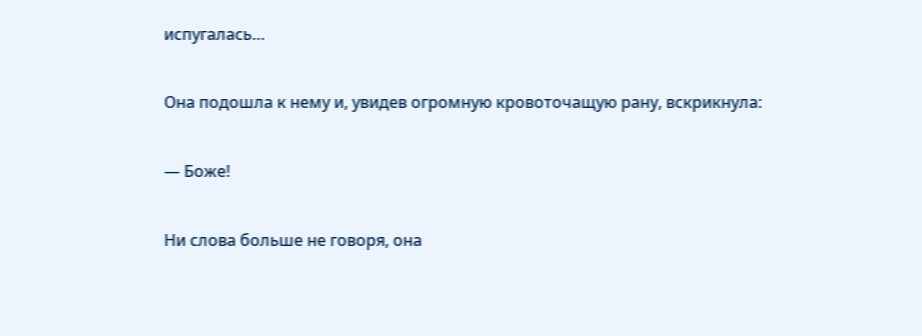испугалась…

Она подошла к нему и, увидев огромную кровоточащую рану, вскрикнула:

— Боже!

Ни слова больше не говоря, она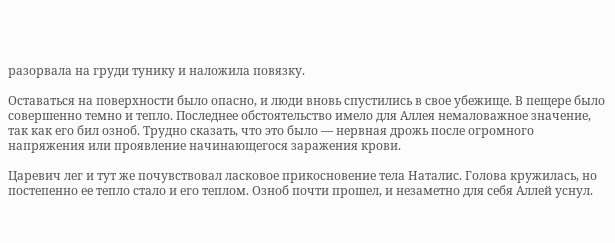разорвала на груди тунику и наложила повязку.

Оставаться на поверхности было опасно, и люди вновь спустились в свое убежище. В пещере было совершенно темно и тепло. Последнее обстоятельство имело для Аллея немаловажное значение, так как его бил озноб. Трудно сказать, что это было — нервная дрожь после огромного напряжения или проявление начинающегося заражения крови.

Царевич лег и тут же почувствовал ласковое прикосновение тела Наталис. Голова кружилась, но постепенно ее тепло стало и его теплом. Озноб почти прошел, и незаметно для себя Аллей уснул.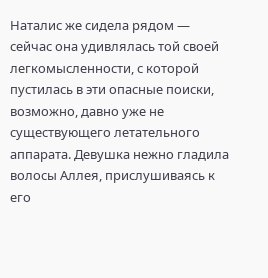Наталис же сидела рядом — сейчас она удивлялась той своей легкомысленности, с которой пустилась в эти опасные поиски, возможно, давно уже не существующего летательного аппарата. Девушка нежно гладила волосы Аллея, прислушиваясь к его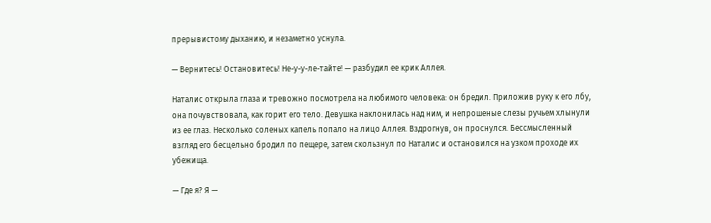прерывистому дыханию, и незаметно уснула.

— Вернитесь! Остановитесь! Не-у-у-ле-тайте! — разбудил ее крик Аллея.

Наталис открыла глаза и тревожно посмотрела на любимого человека: он бредил. Приложив руку к его лбу, она почувствовала, как горит его тело. Девушка наклонилась над ним, и непрошеные слезы ручьем хлынули из ее глаз. Несколько соленых капель попало на лицо Аллея. Вздрогнув, он проснулся. Бессмысленный взгляд его бесцельно бродил по пещере, затем скользнул по Наталис и остановился на узком проходе их убежища.

— Где я? Я —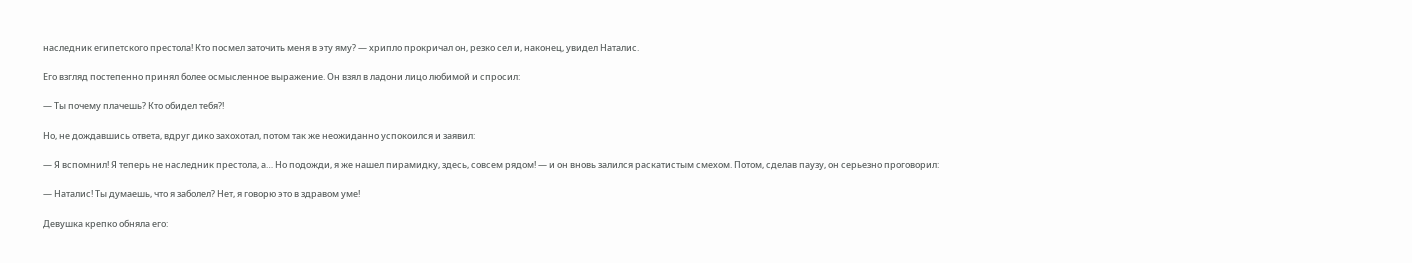наследник египетского престола! Кто посмел заточить меня в эту яму? — хрипло прокричал он, резко сел и, наконец, увидел Наталис.

Его взгляд постепенно принял более осмысленное выражение. Он взял в ладони лицо любимой и спросил:

— Ты почему плачешь? Кто обидел тебя?!

Но, не дождавшись ответа, вдруг дико захохотал, потом так же неожиданно успокоился и заявил:

— Я вспомнил! Я теперь не наследник престола, а… Но подожди, я же нашел пирамидку, здесь, совсем рядом! — и он вновь залился раскатистым смехом. Потом, сделав паузу, он серьезно проговорил:

— Наталис! Ты думаешь, что я заболел? Нет, я говорю это в здравом уме!

Девушка крепко обняла его: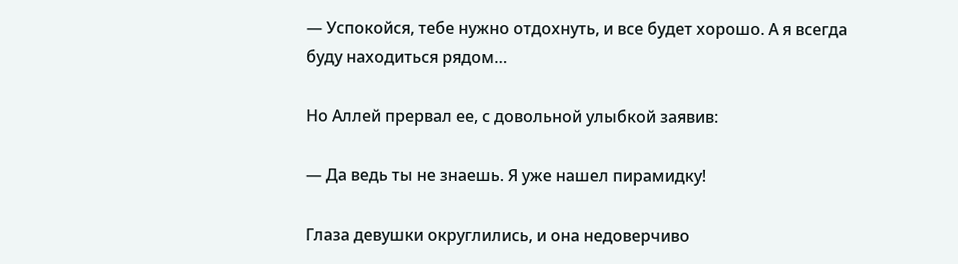— Успокойся, тебе нужно отдохнуть, и все будет хорошо. А я всегда буду находиться рядом…

Но Аллей прервал ее, с довольной улыбкой заявив:

— Да ведь ты не знаешь. Я уже нашел пирамидку!

Глаза девушки округлились, и она недоверчиво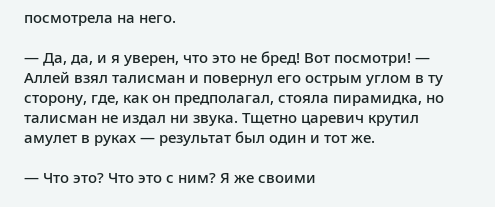посмотрела на него.

— Да, да, и я уверен, что это не бред! Вот посмотри! — Аллей взял талисман и повернул его острым углом в ту сторону, где, как он предполагал, стояла пирамидка, но талисман не издал ни звука. Тщетно царевич крутил амулет в руках — результат был один и тот же.

— Что это? Что это с ним? Я же своими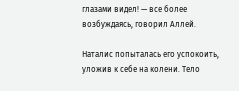глазами видел! — все более возбуждаясь, говорил Аллей.

Наталис попыталась его успокоить, уложив к себе на колени. Тело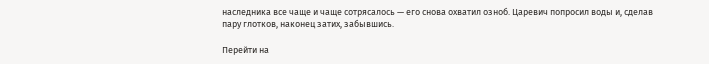наследника все чаще и чаще сотрясалось — его снова охватил озноб. Царевич попросил воды и, сделав пару глотков, наконец затих, забывшись.

Перейти на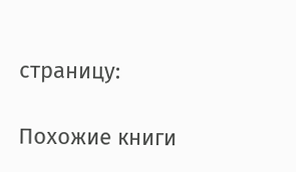страницу:

Похожие книги